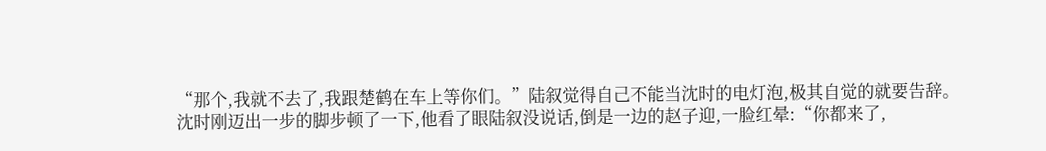“那个,我就不去了,我跟楚鹤在车上等你们。”陆叙觉得自己不能当沈时的电灯泡,极其自觉的就要告辞。
沈时刚迈出一步的脚步顿了一下,他看了眼陆叙没说话,倒是一边的赵子迎,一脸红晕:“你都来了,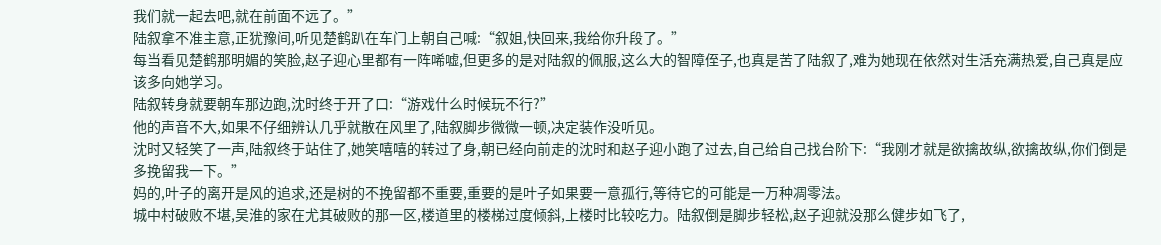我们就一起去吧,就在前面不远了。”
陆叙拿不准主意,正犹豫间,听见楚鹤趴在车门上朝自己喊:“叙姐,快回来,我给你升段了。”
每当看见楚鹤那明媚的笑脸,赵子迎心里都有一阵唏嘘,但更多的是对陆叙的佩服,这么大的智障侄子,也真是苦了陆叙了,难为她现在依然对生活充满热爱,自己真是应该多向她学习。
陆叙转身就要朝车那边跑,沈时终于开了口:“游戏什么时候玩不行?”
他的声音不大,如果不仔细辨认几乎就散在风里了,陆叙脚步微微一顿,决定装作没听见。
沈时又轻笑了一声,陆叙终于站住了,她笑嘻嘻的转过了身,朝已经向前走的沈时和赵子迎小跑了过去,自己给自己找台阶下:“我刚才就是欲擒故纵,欲擒故纵,你们倒是多挽留我一下。”
妈的,叶子的离开是风的追求,还是树的不挽留都不重要,重要的是叶子如果要一意孤行,等待它的可能是一万种凋零法。
城中村破败不堪,吴淮的家在尤其破败的那一区,楼道里的楼梯过度倾斜,上楼时比较吃力。陆叙倒是脚步轻松,赵子迎就没那么健步如飞了,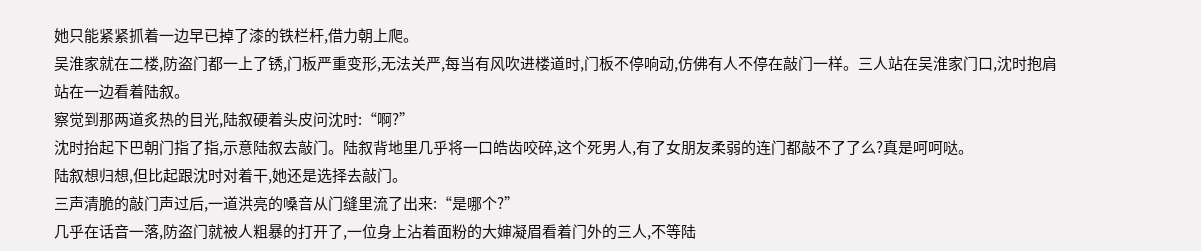她只能紧紧抓着一边早已掉了漆的铁栏杆,借力朝上爬。
吴淮家就在二楼,防盗门都一上了锈,门板严重变形,无法关严,每当有风吹进楼道时,门板不停响动,仿佛有人不停在敲门一样。三人站在吴淮家门口,沈时抱肩站在一边看着陆叙。
察觉到那两道炙热的目光,陆叙硬着头皮问沈时:“啊?”
沈时抬起下巴朝门指了指,示意陆叙去敲门。陆叙背地里几乎将一口皓齿咬碎,这个死男人,有了女朋友柔弱的连门都敲不了了么?真是呵呵哒。
陆叙想归想,但比起跟沈时对着干,她还是选择去敲门。
三声清脆的敲门声过后,一道洪亮的嗓音从门缝里流了出来:“是哪个?”
几乎在话音一落,防盗门就被人粗暴的打开了,一位身上沾着面粉的大婶凝眉看着门外的三人,不等陆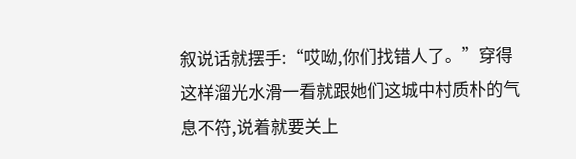叙说话就摆手:“哎呦,你们找错人了。”穿得这样溜光水滑一看就跟她们这城中村质朴的气息不符,说着就要关上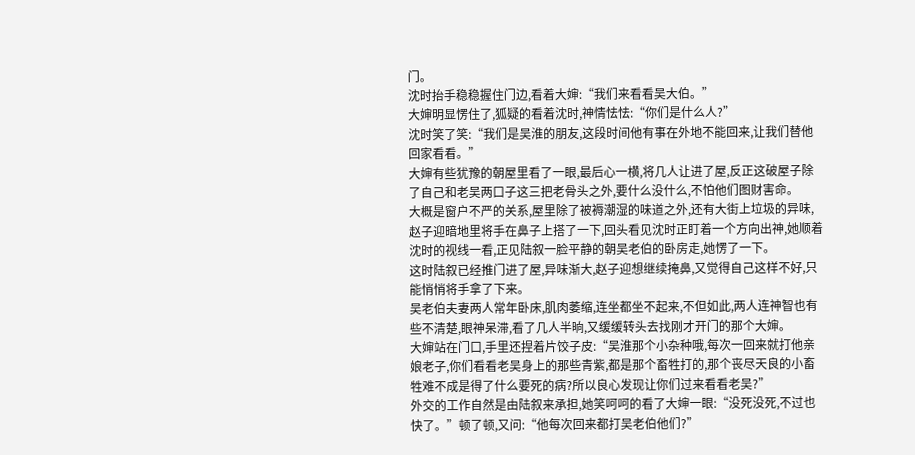门。
沈时抬手稳稳握住门边,看着大婶:“我们来看看吴大伯。”
大婶明显愣住了,狐疑的看着沈时,神情怯怯:“你们是什么人?”
沈时笑了笑:“我们是吴淮的朋友,这段时间他有事在外地不能回来,让我们替他回家看看。”
大婶有些犹豫的朝屋里看了一眼,最后心一横,将几人让进了屋,反正这破屋子除了自己和老吴两口子这三把老骨头之外,要什么没什么,不怕他们图财害命。
大概是窗户不严的关系,屋里除了被褥潮湿的味道之外,还有大街上垃圾的异味,赵子迎暗地里将手在鼻子上搭了一下,回头看见沈时正盯着一个方向出神,她顺着沈时的视线一看,正见陆叙一脸平静的朝吴老伯的卧房走,她愣了一下。
这时陆叙已经推门进了屋,异味渐大,赵子迎想继续掩鼻,又觉得自己这样不好,只能悄悄将手拿了下来。
吴老伯夫妻两人常年卧床,肌肉萎缩,连坐都坐不起来,不但如此,两人连神智也有些不清楚,眼神呆滞,看了几人半晌,又缓缓转头去找刚才开门的那个大婶。
大婶站在门口,手里还捏着片饺子皮:“吴淮那个小杂种哦,每次一回来就打他亲娘老子,你们看看老吴身上的那些青紫,都是那个畜牲打的,那个丧尽天良的小畜牲难不成是得了什么要死的病?所以良心发现让你们过来看看老吴?”
外交的工作自然是由陆叙来承担,她笑呵呵的看了大婶一眼:“没死没死,不过也快了。”顿了顿,又问:“他每次回来都打吴老伯他们?”